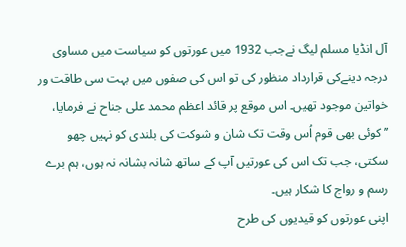آل انڈیا مسلم لیگ نےجب 1932 میں عورتوں کو سیاست میں مساوی درجہ دینےکی قرارداد منظور کی تو اس کی صفوں میں بہت سی طاقت ور خواتین موجود تھیں۔ اس موقع پر قائد اعظم محمد علی جناح نے فرمایا، ’’کوئی بھی قوم اُس وقت تک شان و شوکت کی بلندی کو نہیں چھو سکتی، جب تک اس کی عورتیں آپ کے ساتھ شانہ بشانہ نہ ہوں، ہم برے رسم و رواج کا شکار ہیں۔
اپنی عورتوں کو قیدیوں کی طرح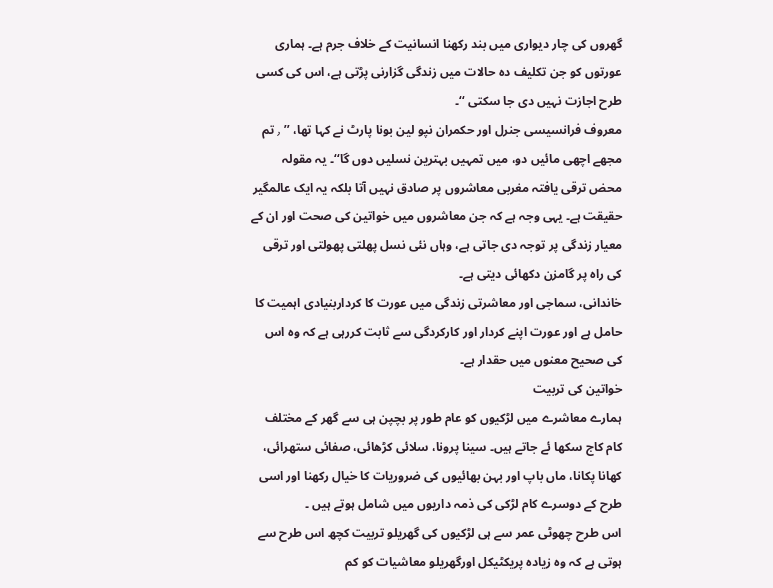گھروں کی چار دیواری میں بند رکھنا انسانیت کے خلاف جرم ہے۔ ہماری عورتوں کو جن تکلیف دہ حالات میں زندگی گزارنی پڑتی ہے، اس کی کسی طرح اجازت نہیں دی جا سکتی ‘‘۔
معروف فرانسیسی جنرل اور حکمران نپو لین بونا پارٹ نے کہا تھا، ’’ ٫ تم مجھے اچھی مائیں دو، میں تمہیں بہترین نسلیں دوں گا‘‘۔ یہ مقولہ محض ترقی یافتہ مغربی معاشروں پر صادق نہیں آتا بلکہ یہ ایک عالمگیر حقیقت ہے۔ یہی وجہ ہے کہ جن معاشروں میں خواتین کی صحت اور ان کے معیار زندگی پر توجہ دی جاتی ہے، وہاں نئی نسل پھلتی پھولتی اور ترقی کی راہ پر گامزن دکھائی دیتی ہے۔
خاندانی، سماجی اور معاشرتی زندگی میں عورت کا کرداربنیادی اہمیت کا حامل ہے اور عورت اپنے کردار اور کارکردگی سے ثابت کررہی ہے کہ وہ اس کی صحیح معنوں میں حقدار ہے۔
خواتین کی تربیت
ہمارے معاشرے میں لڑکیوں کو عام طور پر بچپن ہی سے گھر کے مختلف کام کاج سکھا ئے جاتے ہیں۔ سینا پرونا، سلائی کڑھائی، صفائی ستھرائی، کھانا پکانا، ماں باپ اور بہن بھائیوں کی ضروریات کا خیال رکھنا اور اسی طرح کے دوسرے کام لڑکی کی ذمہ داریوں میں شامل ہوتے ہیں ۔
اس طرح چھوٹی عمر سے ہی لڑکیوں کی گھریلو تربیت کچھ اس طرح سے ہوتی ہے کہ وہ زیادہ پریکٹیکل اورگھریلو معاشیات کو کم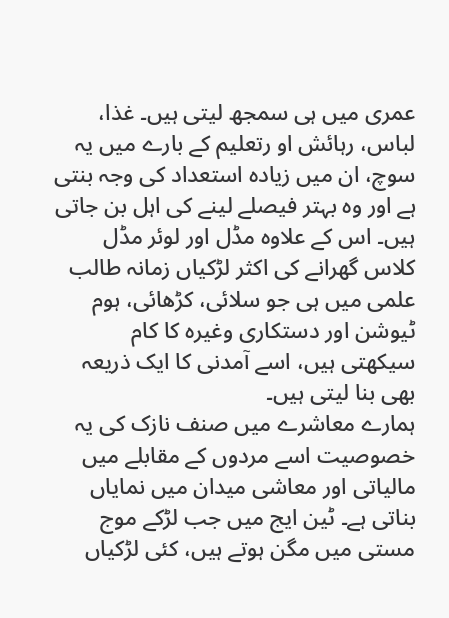عمری میں ہی سمجھ لیتی ہیں۔ غذا، لباس، رہائش او رتعلیم کے بارے میں یہ سوچ، ان میں زیادہ استعداد کی وجہ بنتی ہے اور وہ بہتر فیصلے لینے کی اہل بن جاتی ہیں۔ اس کے علاوہ مڈل اور لوئر مڈل کلاس گھرانے کی اکثر لڑکیاں زمانہ طالب علمی میں ہی جو سلائی، کڑھائی، ہوم ٹیوشن اور دستکاری وغیرہ کا کام سیکھتی ہیں، اسے آمدنی کا ایک ذریعہ بھی بنا لیتی ہیں۔
ہمارے معاشرے میں صنف نازک کی یہ خصوصیت اسے مردوں کے مقابلے میں مالیاتی اور معاشی میدان میں نمایاں بناتی ہے۔ ٹین ایج میں جب لڑکے موج مستی میں مگن ہوتے ہیں، کئی لڑکیاں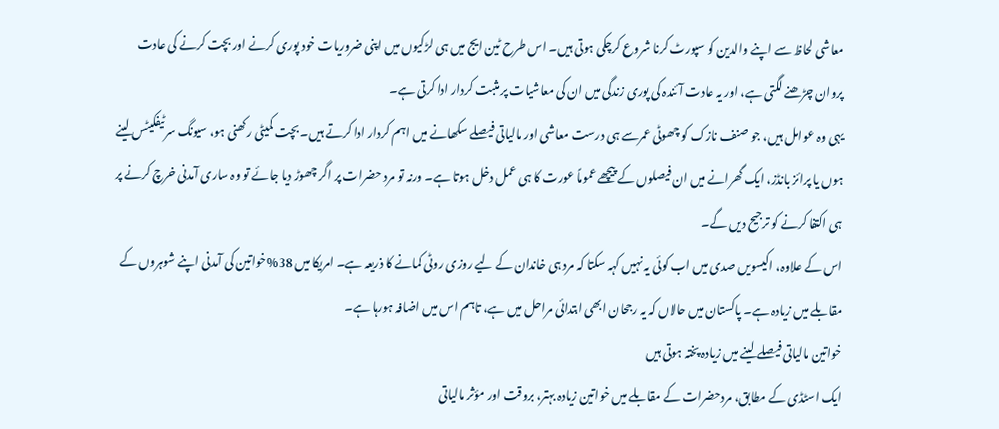معاشی لحاظ سے اپنے والدین کو سپورٹ کرنا شروع کرچکی ہوتی ہیں۔ اس طرح ٹین ایج میں ہی لڑکیوں میں اپنی ضروریات خود پوری کرنے اور بچت کرنے کی عادت پروان چڑھنے لگتی ہے، اور یہ عادت آئندہ کی پوری زندگی میں ان کی معاشیات پر مثبت کردار ادا کرتی ہے۔
یہی وہ عوامل ہیں، جو صنف نازک کو چھوٹی عمرسے ہی درست معاشی اور مالیاتی فیصلے سکھانے میں اہم کردار ادا کرتے ہیں۔ بچت کمیٹی رکھنی ہو، سیونگ سرٹیفکیٹس لینے ہوں یا پرائز بانڈز، ایک گھرانے میں ان فیصلوں کے پیچھے عموماً عورت کا ہی عمل دخل ہوتا ہے۔ ورنہ تو مرد حضرات پر اگر چھوڑ دیا جائے تو وہ ساری آمدنی خرچ کرنے پر ہی اکتفا کرنے کو ترجیح دیں گے۔
اس کے علاوہ، اکیسویں صدی میں اب کوئی یہ نہیں کہہ سکتا کہ مرد ہی خاندان کے لیے روزی روٹی کمانے کا ذریعہ ہے۔ امریکا میں 38%خواتین کی آمدنی اپنے شوہروں کے مقابلے میں زیادہ ہے۔ پاکستان میں حالاں کہ یہ رجحان ابھی ابتدائی مراحل میں ہے، تاہم اس میں اضافہ ہورہا ہے۔
خواتین مالیاتی فیصلے لینے میں زیادہ پختہ ہوتی ہیں
ایک اسٹڈی کے مطابق، مردحضرات کے مقابلے میں خواتین زیادہ بہتر، بروقت اور مؤثر مالیاتی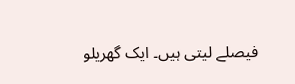فیصلے لیتی ہیں۔ ایک گھریلو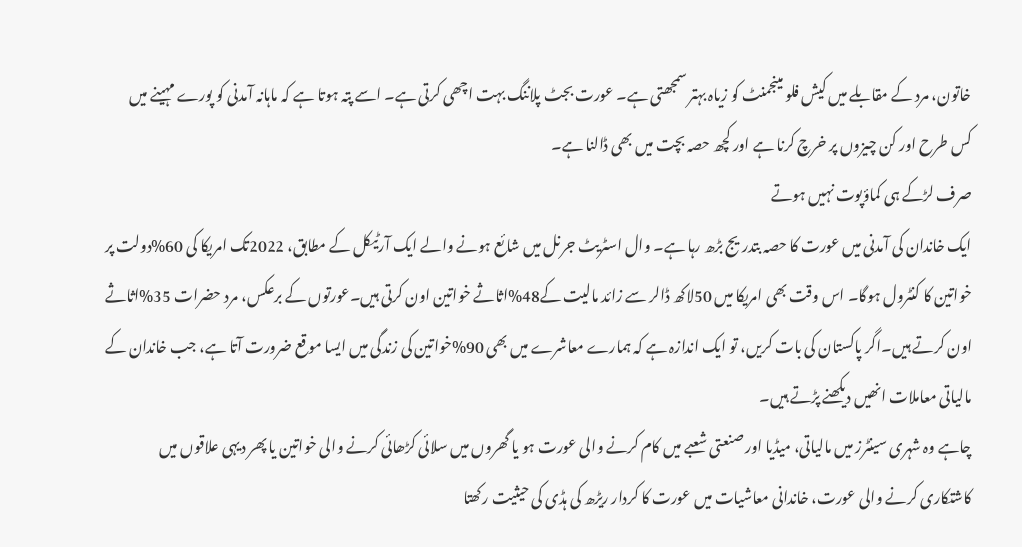خاتون، مرد کے مقابلے میں کیش فلو مینجمنٹ کو زیاہ بہتر سمجھتی ہے۔ عورت بجٹ پلاننگ بہت اچھی کرتی ہے۔ اسے پتہ ہوتا ہے کہ ماہانہ آمدنی کو پورے مہینے میں کس طرح اور کن چیزوں پر خرچ کرنا ہے اور کچھ حصہ بچت میں بھی ڈالنا ہے۔
صرف لڑکے ہی کماؤپوت نہیں ہوتے
ایک خاندان کی آمدنی میں عورت کا حصہ بتدریج بڑھ رہا ہے۔ وال اسٹریٹ جرنل میں شائع ہونے والے ایک آرٹیکل کے مطابق، 2022تک امریکا کی 60%دولت پر خواتین کا کنٹرول ہوگا۔ اس وقت بھی امریکا میں 50لاکھ ڈالر سے زائد مالیت کے48%اثاثے خواتین اون کرتی ہیں۔عورتوں کے برعکس، مرد حضرات 35%اثاثے اون کرتے ہیں۔اگر پاکستان کی بات کریں، تو ایک اندازہ ہے کہ ہمارے معاشرے میں بھی 90%خواتین کی زندگی میں ایسا موقع ضرورت آتا ہے، جب خاندان کے مالیاتی معاملات انھیں دیکھنے پڑتے ہیں۔
چاہے وہ شہری سینٹرز میں مالیاتی، میڈیا اور صنعتی شعبے میں کام کرنے والی عورت ہو یا گھروں میں سلائی کڑھائی کرنے والی خواتین یا پھر دیہی علاقوں میں کاشتکاری کرنے والی عورت، خاندانی معاشیات میں عورت کا کردار ریڑھ کی ہڈی کی حیثیت رکھتا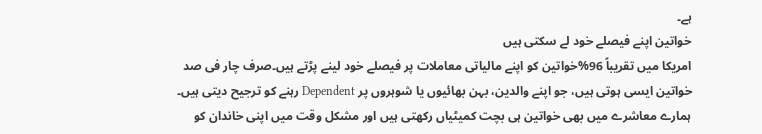ہے۔
خواتین اپنے فیصلے خود لے سکتی ہیں
امریکا میں تقریباً 96%خواتین کو اپنے مالیاتی معاملات پر فیصلے خود لینے پڑتے ہیں۔صرف چار فی صد خواتین ایسی ہوتی ہیں، جو اپنے والدین، بہن بھائیوں یا شوہروں پر Dependent رہنے کو ترجیح دیتی ہیں۔ ہمارے معاشرے میں بھی خواتین ہی بچت کمیٹیاں رکھتی ہیں اور مشکل وقت میں اپنی خاندان کو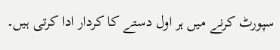سپورٹ کرنے میں ہر اول دستے کا کردار ادا کرتی ہیں۔